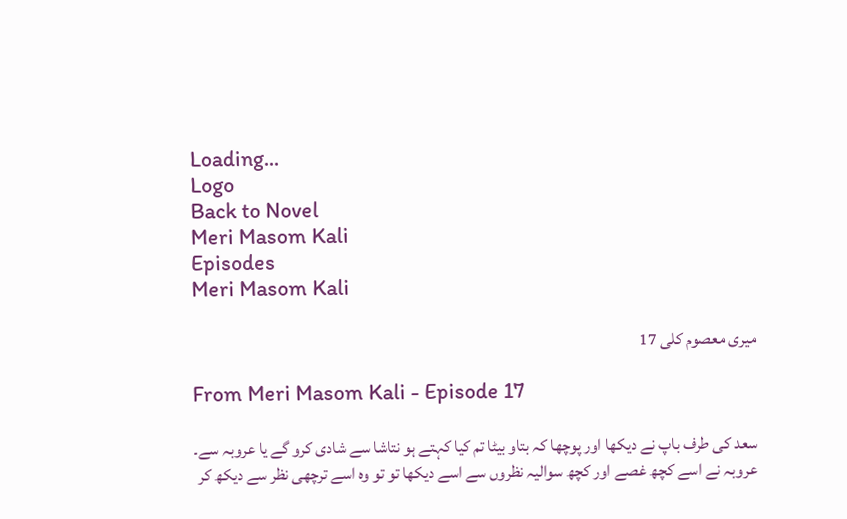Loading...
Logo
Back to Novel
Meri Masom Kali
Episodes
Meri Masom Kali

میری معصوم کلی 17

From Meri Masom Kali - Episode 17

سعد کی طرف باپ نے دیکھا اور پوچھا کہ بتاو بیٹا تم کیا کہتے ہو نتاشا سے شادی کرو گے یا عروبہ سے۔ عروبہ نے اسے کچھ غصے اور کچھ سوالیہ نظروں سے اسے دیکھا تو تو وہ اسے ترچھی نظر سے دیکھ کر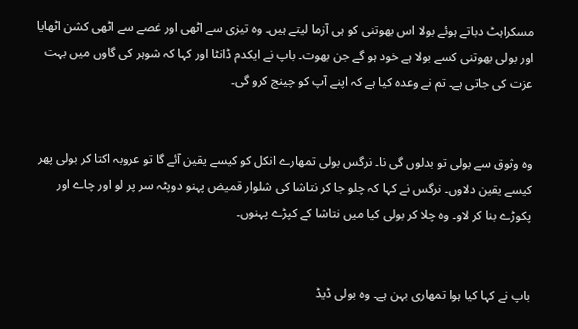مسکراہٹ دباتے ہوئے بولا اس بھوتنی کو ہی آزما لیتے ہیں۔ وہ تیزی سے اٹھی اور غصے سے اٹھی کشن اٹھایا اور بولی بھوتنی کسے بولا ہے خود ہو گے جن بھوت۔ باپ نے ایکدم ڈانٹا اور کہا کہ شوہر کی گاوں میں بہت عزت کی جاتی ہے۔ تم نے وعدہ کیا ہے کہ اپنے آپ کو چینج کرو گی۔


وہ وثوق سے بولی تو بدلوں گی نا۔ نرگس بولی تمھارے انکل کو کیسے یقین آئے گا تو عروبہ اکتا کر بولی پھر کیسے یقین دلاوں۔ نرگس نے کہا کہ چلو جا کر نتاشا کی شلوار قمیض پہنو دوپٹہ سر پر لو اور چاے اور پکوڑے بنا کر لاو۔ وہ چلا کر بولی کیا میں نتاشا کے کپڑے پہنوں۔


باپ نے کہا کیا ہوا تمھاری بہن ہے۔ وہ بولی ڈیڈ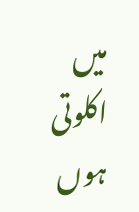میں اکلوتی ہوں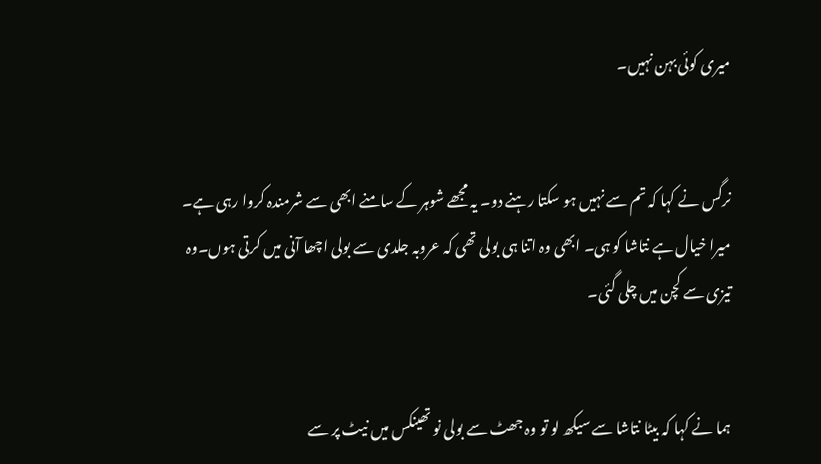میری کوئی بہن نہیں۔


نرگس نے کہا کہ تم سے نہیں ہو سکتا رہنے دو۔ یہ مجھے شوہر کے سامنے ابھی سے شرمندہ کروا رہی ہے۔ میرا خیال ہے نتاشا کو ہی۔ ابھی وہ اتنا ہی بولی تھی کہ عروبہ جلدی سے بولی اچھا آنی میں کرتی ہوں۔وہ تیزی سے کچن میں چلی گئی۔


ہما نے کہا کہ بیٹا نتاشا سے سیکھ لو تو وہ جھٹ سے بولی نو تھینکس میں نیٹ پر سے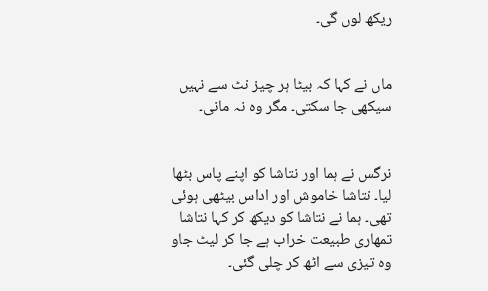ریکھ لوں گی۔


ماں نے کہا کہ بیٹا ہر چیز نٹ سے نہیں سیکھی جا سکتی۔ مگر وہ نہ مانی۔


نرگس نے ہما اور نتاشا کو اپنے پاس بٹھا لیا۔ نتاشا خاموش اور اداس بیٹھی ہوئی تھی۔ ہما نے نتاشا کو دیکھ کر کہا نتاشا تمھاری طبیعت خراب ہے جا کر لیٹ جاو وہ تیزی سے اٹھ کر چلی گئی۔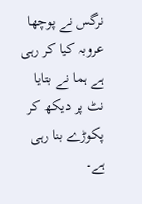نرگس نے پوچھا عروبہ کیا کر رہی ہے ہما نے بتایا نٹ پر دیکھ کر پکوڑے بنا رہی ہے۔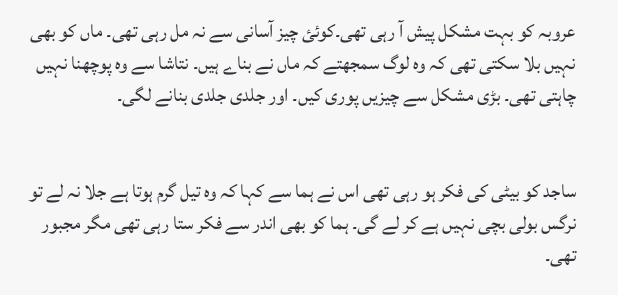عروبہ کو بہت مشکل پیش آ رہی تھی۔کوئئ چیز آسانی سے نہ مل رہی تھی۔ ماں کو بھی نہیں بلا سکتی تھی کہ وہ لوگ سمجھتے کہ ماں نے بناے ہیں۔ نتاشا سے وہ پوچھنا نہیں چاہتی تھی۔ بڑی مشکل سے چیزیں پوری کیں۔ اور جلدی جلدی بنانے لگی۔


ساجد کو بیٹی کی فکر ہو رہی تھی اس نے ہما سے کہا کہ وہ تیل گرم ہوتا ہے جلا نہ لے تو نرگس بولی بچی نہیں ہے کر لے گی۔ ہما کو بھی اندر سے فکر ستا رہی تھی مگر مجبور تھی۔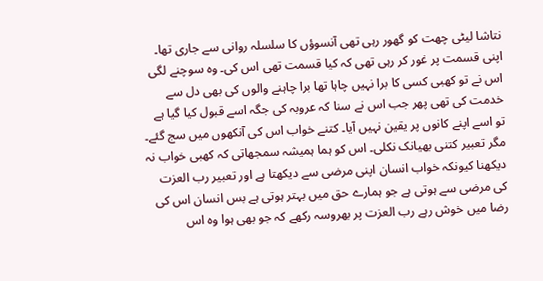نتاشا لیٹی چھت کو گھور رہی تھی آنسوؤں کا سلسلہ روانی سے جاری تھا۔ اپنی قسمت پر غور کر رہی تھی کہ کیا قسمت تھی اس کی۔ وہ سوچنے لگی اس نے تو کھبی کسی کا برا نہیں چاہا تھا برا چاہنے والوں کی بھی دل سے خدمت کی تھی پھر جب اس نے سنا کہ عروبہ کی جگہ اسے قبول کیا گیا ہے تو اسے اپنے کانوں پر یقین نہیں آیا۔ کتنے خواب اس کی آنکھوں میں سج گئے۔ مگر تعبیر کتنی بھیانک نکلی۔ اس کو ہما ہمیشہ سمجھاتی کہ کھبی خواب نہ دیکھنا کیونکہ خواب انسان اپنی مرضی سے دیکھتا ہے اور تعبیر رب العزت کی مرضی سے ہوتی ہے جو ہمارے حق میں بہتر ہوتی ہے بس انسان اس کی رضا میں خوش رہے رب العزت پر بھروسہ رکھے کہ جو بھی ہوا وہ اس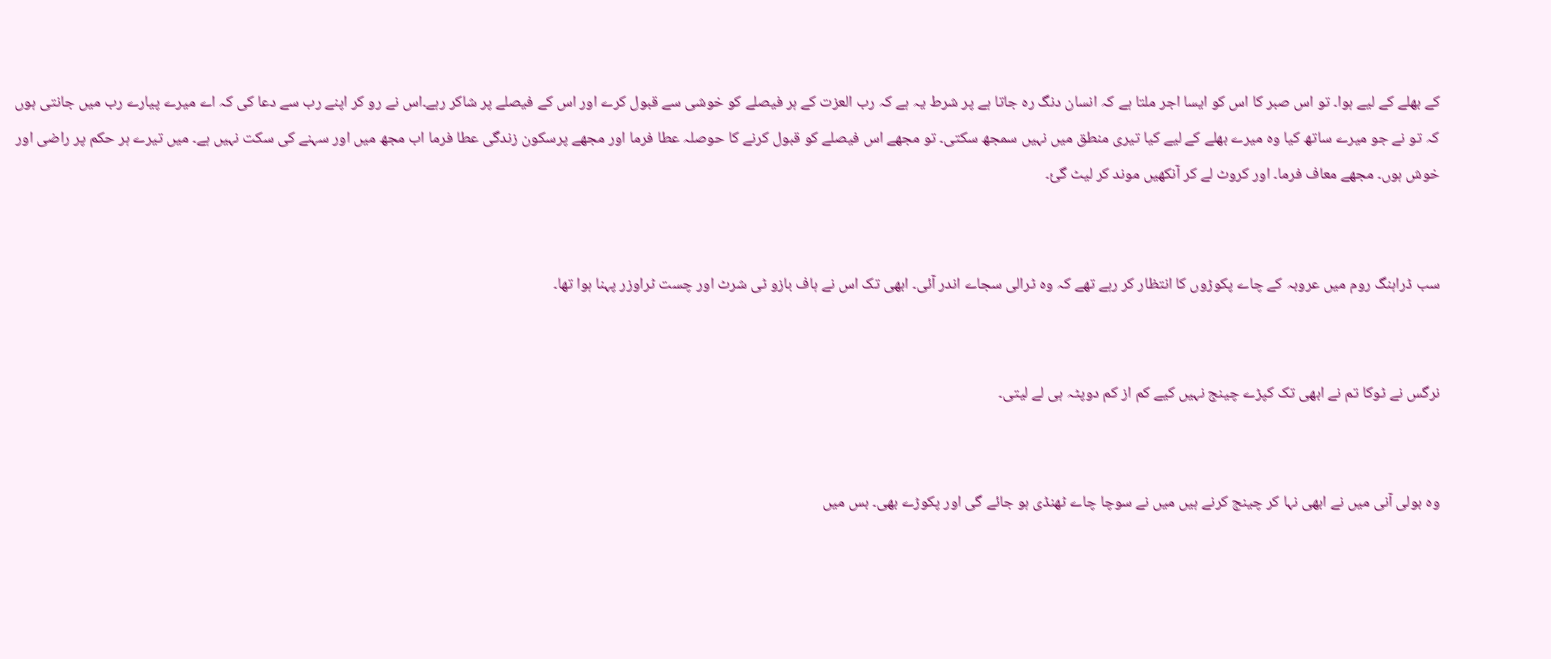کے بھلے کے لیے ہوا۔ تو اس صبر کا اس کو ایسا اجر ملتا ہے کہ انسان دنگ رہ جاتا ہے پر شرط یہ ہے کہ رب العزت کے ہر فیصلے کو خوشی سے قبول کرے اور اس کے فیصلے پر شاکر رہے۔اس نے رو کر اپنے رب سے دعا کی کہ اے میرے پیارے رب میں جانتی ہوں کہ تو نے جو میرے ساتھ کیا وہ میرے بھلے کے لیے کیا تیری منطق میں نہیں سمجھ سکتی۔ تو مجھے اس فیصلے کو قبول کرنے کا حوصلہ عطا فرما اور مجھے پرسکون زندگی عطا فرما اب مجھ میں اور سہنے کی سکت نہیں ہے۔ میں تیرے ہر حکم پر راضی اور خوش ہوں۔ مجھے معاف فرما۔ اور کروٹ لے کر آنکھیں موند کر لیٹ گئ۔


سب ڈراہنگ روم میں عروبہ کے چاے پکوڑوں کا انتظار کر رہے تھے کہ وہ ٹرالی سجاے اندر آئی۔ ابھی تک اس نے ہاف بازو ٹی شرٹ اور چست ٹراوزر پہنا ہوا تھا۔


نرگس نے ٹوکا تم نے ابھی تک کپڑے چینج نہیں کیے کم از کم دوپٹہ ہی لے لیتی۔


وہ بولی آنی میں نے ابھی نہا کر چینج کرنے ہیں میں نے سوچا چاے ٹھنڈی ہو جائے گی اور پکوڑے بھی۔ بس میں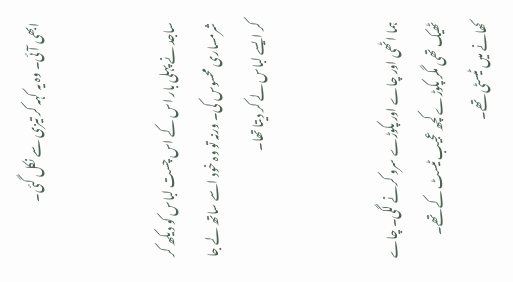ابھی آئی۔ وہ یہ کہہ کر تیزی سے نکل گئی۔


ساجد نے پہلی بار اس کے اس چست لباس کو دیکھ کر شرمساری محسوس کی۔ ورنہ تو وہ خود اسے ساتھ لے جا کر ایسے لباس لے کر دیتا تھا۔


ہما اٹھی اور چاے اور پکوڑے سرو کرنے لگی۔ چاے ٹھیک تھی مگر پکوڑے کچھ عجیب ٹیسٹ کے تھے۔ کھانے میں ٹیسٹی تھے۔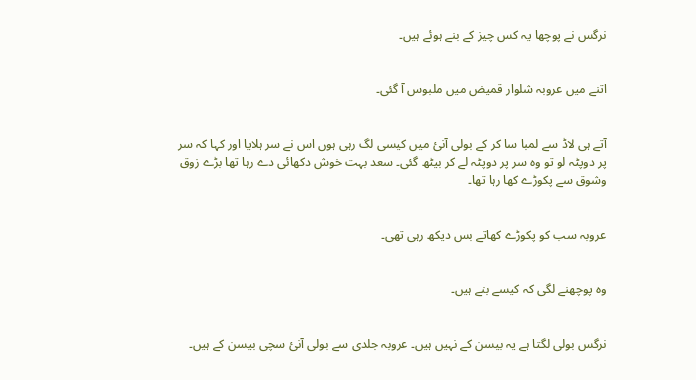نرگس نے پوچھا یہ کس چیز کے بنے ہوئے ہیں۔


اتنے میں عروبہ شلوار قمیض میں ملبوس آ گئی۔


آتے ہی لاڈ سے لمبا سا کر کے بولی آنئ میں کیسی لگ رہی ہوں اس نے سر ہلایا اور کہا کہ سر پر دوپٹہ لو تو وہ سر پر دوپٹہ لے کر بیٹھ گئی۔ سعد بہت خوش دکھائی دے رہا تھا بڑے زوق وشوق سے پکوڑے کھا رہا تھا۔


عروبہ سب کو پکوڑے کھاتے بس دیکھ رہی تھی۔


وہ پوچھنے لگی کہ کیسے بنے ہیں۔


نرگس بولی لگتا ہے یہ بیسن کے نہیں ہیں۔ عروبہ جلدی سے بولی آنئ سچی بیسن کے ہیں۔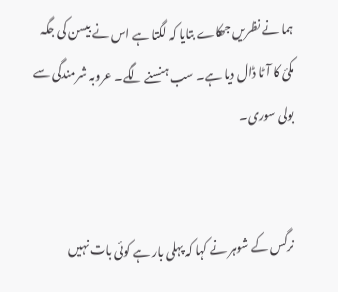ہما نے نظریں جھکاے بتایا کہ لگتا ہے اس نے بیسن کی جگہ مکئ کا آٹا ڈال دیا ہے۔ سب ہنسنے لگے۔ عروبہ شرمندگی سے بولی سوری۔


نرگس کے شوہر نے کہا کہ پہلی بار ہے کوئی بات نہیں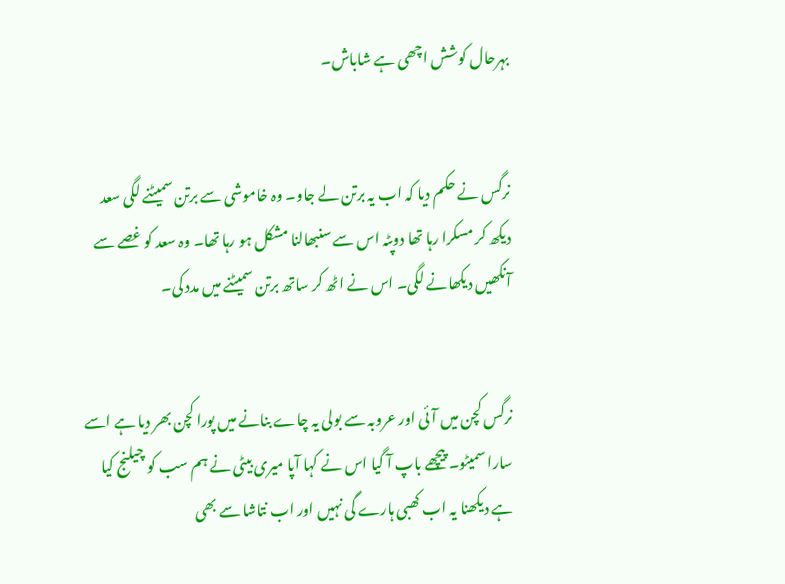بہرحال کوشش اچھی ہے شاباش۔


نرگس نے حکم دیا کہ اب یہ برتن لے جاو۔ وہ خاموشی سے برتن سمیٹنے لگی سعد دیکھ کر مسکرا رہا تھا دوپٹہ اس سے سنبھالنا مشکل ہو رہا تھا۔ وہ سعد کو غصے سے آنکھیں دیکھانے لگی۔ اس نے اٹھ کر ساتھ برتن سمیٹنے میں مدد کی۔


نرگس کچن میں آئی اور عروبہ سے بولی یہ چاے بنانے میں پورا کچن بھر دیا ہے اسے سارا سمیٹو۔ پیچھے باپ آ گیا اس نے کہا آپا میری بیٹی نے ہم سب کو چیلنج کیا ہے دیکھنا یہ اب کھبی ہارے گی نہیں اور اب نتاشا سے بھی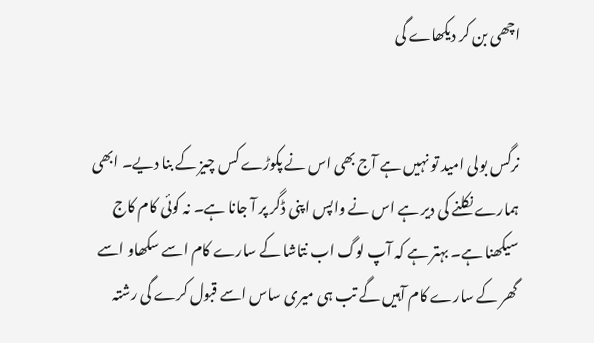اچھی بن کر دیکھاے گی


نرگس بولی امید تو نہیں ہے آج بھی اس نے پکوڑے کس چیز کے بنا دیے۔ ابھی ہمارے نکلنے کی دیر ہے اس نے واپس اپنی ڈگر پر آ جانا ہے۔ نہ کوئی کام کاج سیکھنا ہے۔ بہتر ہے کہ آپ لوگ اب نتاشا کے سارے کام اسے سکھاو اسے گھر کے سارے کام آہیں گے تب ہی میری ساس اسے قبول کرے گی رشتہ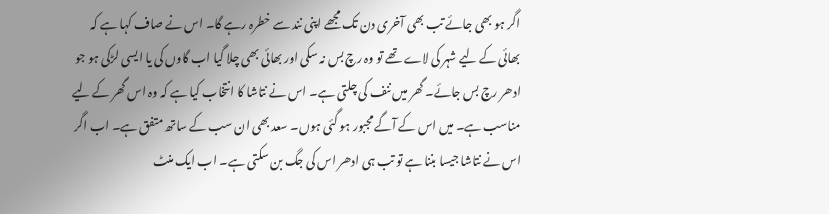اگر ہو بھی جائے تب بھی آخری دن تک مجھے اپنی نند سے خطرہ رہے گا۔ اس نے صاف کہا ہے کہ بھائی کے لیے شہر کی لاے تھے تو وہ رچ بس نہ سکی اور بھائی بھی چلا گیا اب گاوں کی یا ایسی لڑکی ہو جو ادھر رچ بس جائے۔ گھر میں ننف کی چلتی ہے۔ اس نے نتاشا کا انتخاب کیا ہے کہ وہ اس گھر کے لیے مناسب ہے۔ میں اس کے آگے مجبور ہو گئی ہوں۔ سعد بھی ان سب کے ساتھ متفق ہے۔ اب اگر اس نے نتاشا جیسا بننا ہے تو تب ہی ادھر اس کی جگ بن سکتی ہے۔ اب ایک منٹ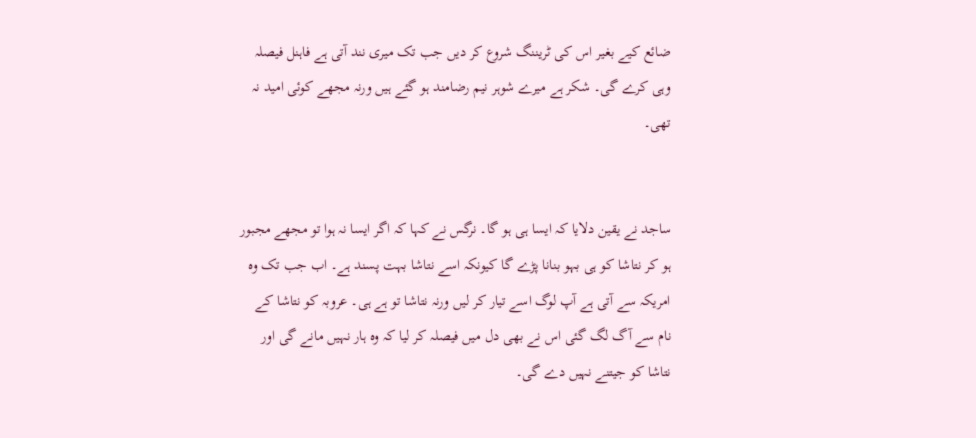ضائع کیے بغیر اس کی ٹریننگ شروع کر دیں جب تک میری نند آتی ہے فاہنل فیصلہ وہی کرے گی۔ شکر ہے میرے شوہر نیم رضامند ہو گئے ہیں ورنہ مجھے کوئی امید نہ تھی۔


ساجد نے یقین دلایا کہ ایسا ہی ہو گا۔ نرگس نے کہا کہ اگر ایسا نہ ہوا تو مجھے مجبور ہو کر نتاشا کو ہی بہو بنانا پڑے گا کیونکہ اسے نتاشا بہت پسند ہے۔ اب جب تک وہ امریکہ سے آتی ہے آپ لوگ اسے تیار کر لیں ورنہ نتاشا تو ہے ہی۔ عروبہ کو نتاشا کے نام سے آگ لگ گئی اس نے بھی دل میں فیصلہ کر لیا کہ وہ ہار نہیں مانے گی اور نتاشا کو جیتنے نہیں دے گی۔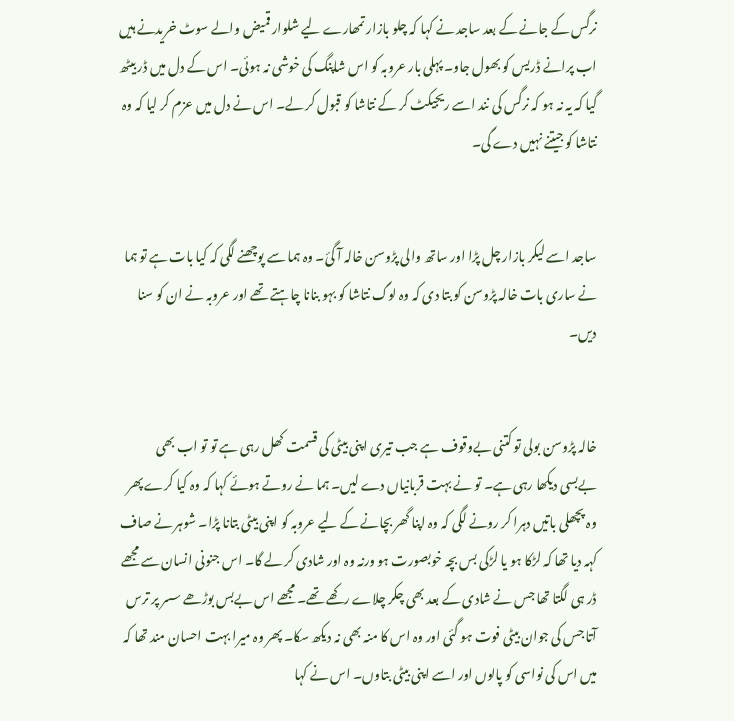نرگس کے جانے کے بعد ساجد نے کہا کہ چلو بازار تمھارے لیے شلوار قمیض والے سوٹ خریدنے ہیں اب پرانے ڈریس کو بھول جاو۔ پہلی بار عروبہ کو اس شاپنگ کی خوشی نہ ہوئی۔ اس کے دل میں ڈر بیٹھ گیا کہ یہ نہ ہو کہ نرگس کی نند اسے ریجیکٹ کر کے نتاشا کو قبول کر لے۔ اس نے دل میں عزم کر لیا کہ وہ نتاشا کو جیتنے نہیں دے گی۔


ساجد اسے لیکر بازار چل پڑا اور ساتھ والی پڑوسن خالہ آ گئ۔ وہ ہما سے پوچھنے لگی کہ کیا بات ہے تو ہما نے ساری بات خالہ پڑوسن کو بتا دی کہ وہ لوگ نتاشا کو بہو بنانا چاہتے تھے اور عروبہ نے ان کو سنا دیں۔


خالہ پڑوسن بولی تو کتنی بےوقوف ہے جب تیری اپنی بیٹی کی قسمت کھل رہی ہے تو تو اب بھی بےبسی دیکھا رہی ہے۔ تو نے بہت قربانیاں دے لیں۔ ہما نے روتے ہوئے کہا کہ وہ کیا کرے پھر وہ پچھلی باتیں دہرا کر رونے لگی کہ وہ اپنا گھر بچانے کے لیے عروبہ کو اپنی بیٹی بتانا پڑا۔ شوہر نے صاف کہہ دیا تھا کہ لڑکا ہو یا لڑکی بس بچہ خوبصورت ہو ورنہ وہ اور شادی کر لے گا۔ اس جنونی انسان سے مجھے ڈر ہی لگتا تھا جس نے شادی کے بعد بھی چکر چلاے رکھے تھے۔ مجھے اس بےبس بوڑھے سسر پر ترس آتا جس کی جوان بیٹی فوت ہو گئی اور وہ اس کا منہ بھی نہ دیکھ سکا۔ پھر وہ میرا بہت احسان مند تھا کہ میں اس کی نواسی کو پالوں اور اسے اپنی بیٹی بتاوں۔ اس نے کہا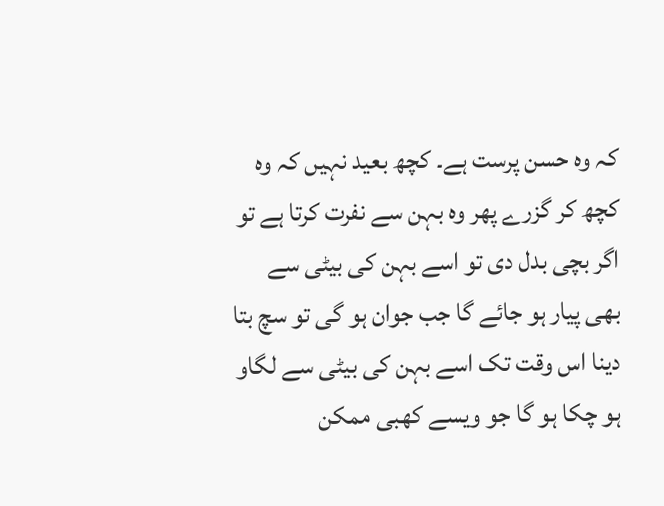کہ وہ حسن پرست ہے۔ کچھ بعید نہیں کہ وہ کچھ کر گزرے پھر وہ بہن سے نفرت کرتا ہے تو اگر بچی بدل دی تو اسے بہن کی بیٹی سے بھی پیار ہو جائے گا جب جوان ہو گی تو سچ بتا دینا اس وقت تک اسے بہن کی بیٹی سے لگاو ہو چکا ہو گا جو ویسے کھبی ممکن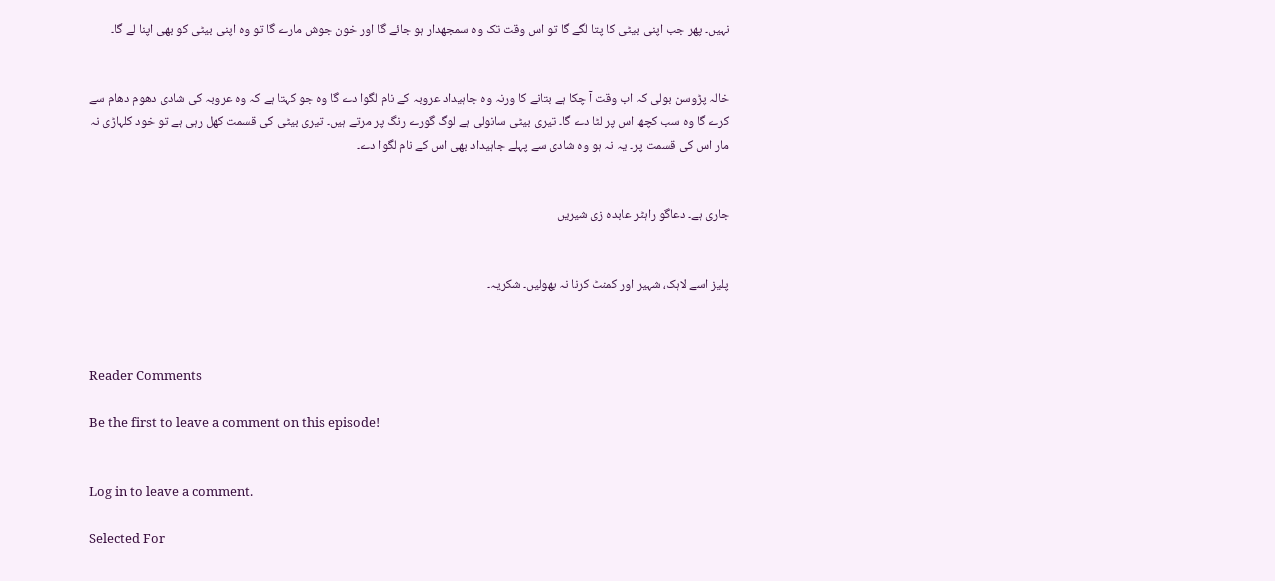نہیں۔ پھر جب اپنی بیٹی کا پتا لگے گا تو اس وقت تک وہ سمجھدار ہو جائے گا اور خون جوش مارے گا تو وہ اپنی بیٹی کو بھی اپنا لے گا۔


خالہ پڑوسن بولی کہ اب وقت آ چکا ہے بتانے کا ورنہ وہ جاہیداد عروبہ کے نام لگوا دے گا وہ جو کہتا ہے کہ وہ عروبہ کی شادی دھوم دھام سے کرے گا وہ سب کچھ اس پر لٹا دے گا۔ تیری بیٹی سانولی ہے لوگ گورے رنگ پر مرتے ہیں۔ تیری بیٹی کی قسمت کھل رہی ہے تو خود کلہاڑی نہ مار اس کی قسمت پر۔ یہ نہ ہو وہ شادی سے پہلے جاہیداد بھی اس کے نام لگوا دے۔


جاری ہے۔ دعاگو راہٹر عابدہ زی شیریں


پلیز اسے لاہک، شہیر اور کمنٹ کرنا نہ بھولیں۔ شکریہ۔



Reader Comments

Be the first to leave a comment on this episode!


Log in to leave a comment.

Selected For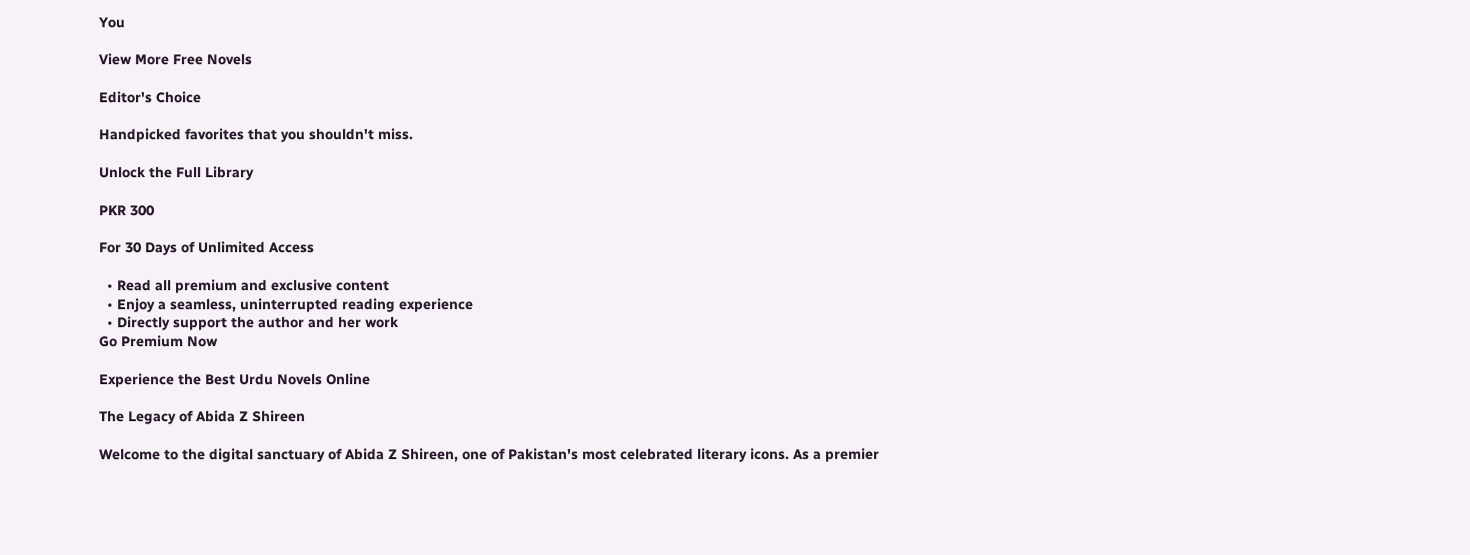You

View More Free Novels

Editor's Choice

Handpicked favorites that you shouldn't miss.

Unlock the Full Library

PKR 300

For 30 Days of Unlimited Access

  • Read all premium and exclusive content
  • Enjoy a seamless, uninterrupted reading experience
  • Directly support the author and her work
Go Premium Now

Experience the Best Urdu Novels Online

The Legacy of Abida Z Shireen

Welcome to the digital sanctuary of Abida Z Shireen, one of Pakistan's most celebrated literary icons. As a premier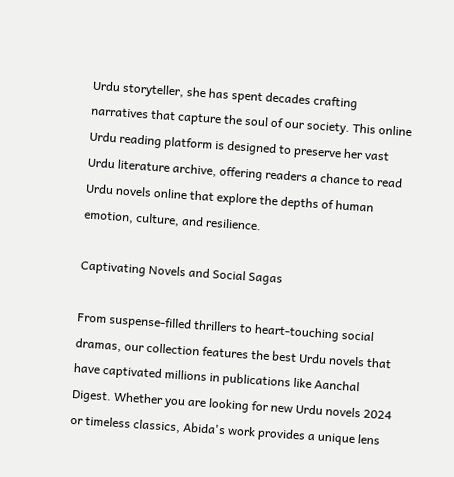Urdu storyteller, she has spent decades crafting narratives that capture the soul of our society. This online Urdu reading platform is designed to preserve her vast Urdu literature archive, offering readers a chance to read Urdu novels online that explore the depths of human emotion, culture, and resilience.

Captivating Novels and Social Sagas

From suspense-filled thrillers to heart-touching social dramas, our collection features the best Urdu novels that have captivated millions in publications like Aanchal Digest. Whether you are looking for new Urdu novels 2024 or timeless classics, Abida's work provides a unique lens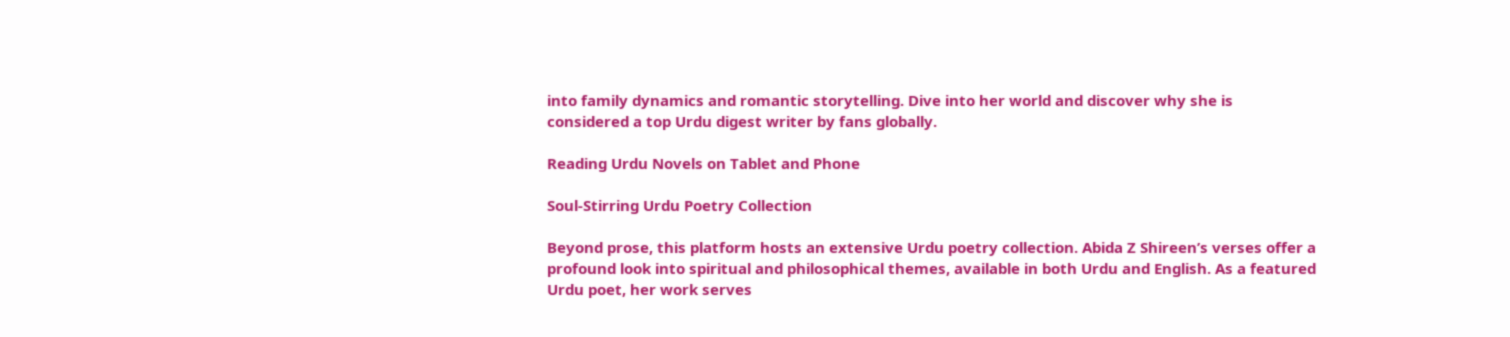into family dynamics and romantic storytelling. Dive into her world and discover why she is considered a top Urdu digest writer by fans globally.

Reading Urdu Novels on Tablet and Phone

Soul-Stirring Urdu Poetry Collection

Beyond prose, this platform hosts an extensive Urdu poetry collection. Abida Z Shireen’s verses offer a profound look into spiritual and philosophical themes, available in both Urdu and English. As a featured Urdu poet, her work serves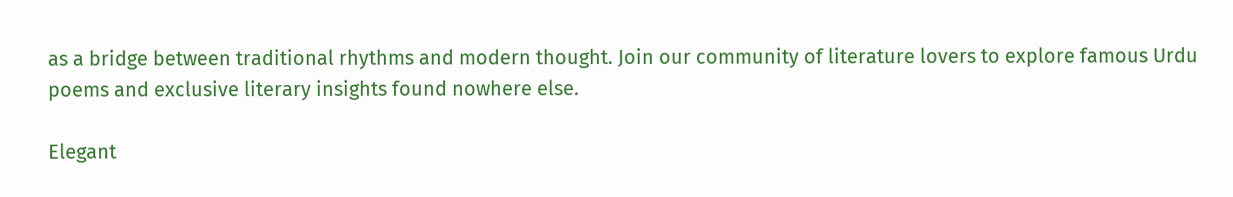as a bridge between traditional rhythms and modern thought. Join our community of literature lovers to explore famous Urdu poems and exclusive literary insights found nowhere else.

Elegant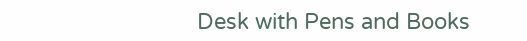Desk with Pens and Books